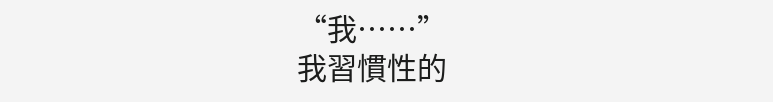“我……”
我習慣性的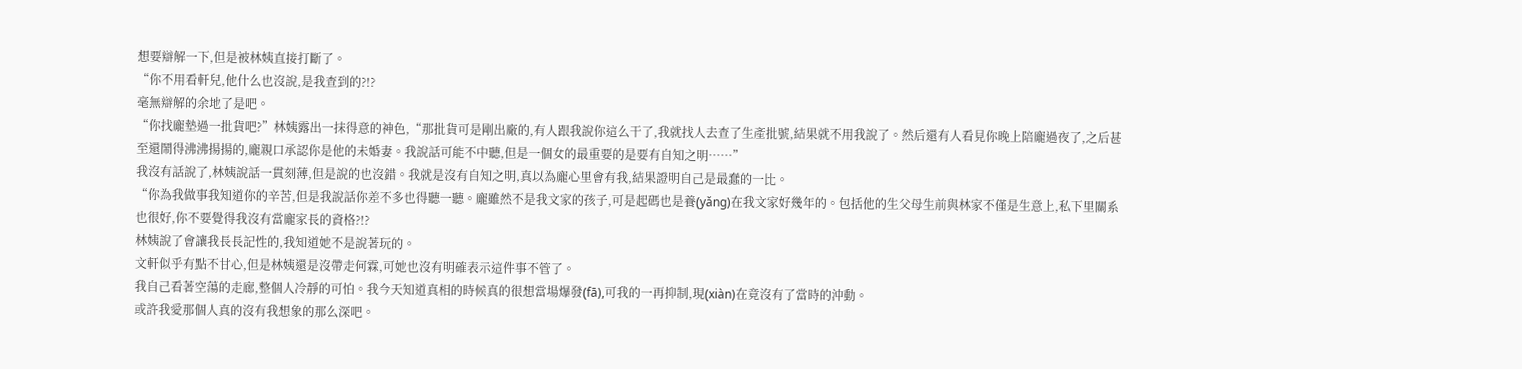想要辯解一下,但是被林姨直接打斷了。
“你不用看軒兒,他什么也沒說,是我查到的?!?
毫無辯解的余地了是吧。
“你找龐墊過一批貨吧?”林姨露出一抹得意的神色,“那批貨可是剛出廠的,有人跟我說你這么干了,我就找人去查了生產批號,結果就不用我說了。然后還有人看見你晚上陪龐過夜了,之后甚至還鬧得沸沸揚揚的,龐親口承認你是他的未婚妻。我說話可能不中聽,但是一個女的最重要的是要有自知之明……”
我沒有話說了,林姨說話一貫刻薄,但是說的也沒錯。我就是沒有自知之明,真以為龐心里會有我,結果證明自己是最蠢的一比。
“你為我做事我知道你的辛苦,但是我說話你差不多也得聽一聽。龐雖然不是我文家的孩子,可是起碼也是養(yǎng)在我文家好幾年的。包括他的生父母生前與林家不僅是生意上,私下里關系也很好,你不要覺得我沒有當龐家長的資格?!?
林姨說了會讓我長長記性的,我知道她不是說著玩的。
文軒似乎有點不甘心,但是林姨還是沒帶走何霖,可她也沒有明確表示這件事不管了。
我自己看著空蕩的走廊,整個人冷靜的可怕。我今天知道真相的時候真的很想當場爆發(fā),可我的一再抑制,現(xiàn)在竟沒有了當時的沖動。
或許我愛那個人真的沒有我想象的那么深吧。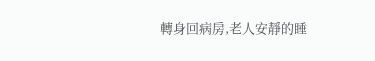轉身回病房,老人安靜的睡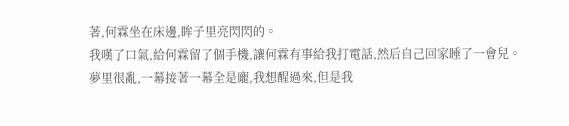著,何霖坐在床邊,眸子里亮閃閃的。
我嘆了口氣,給何霖留了個手機,讓何霖有事給我打電話,然后自己回家睡了一會兒。
夢里很亂,一幕接著一幕全是龐,我想醒過來,但是我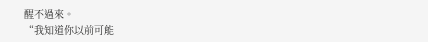醒不過來。
“我知道你以前可能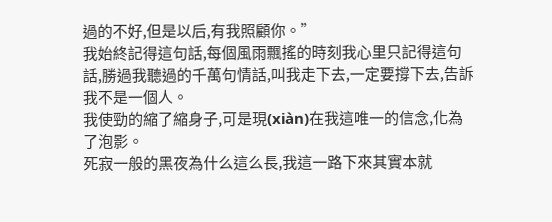過的不好,但是以后,有我照顧你。”
我始終記得這句話,每個風雨飄搖的時刻我心里只記得這句話,勝過我聽過的千萬句情話,叫我走下去,一定要撐下去,告訴我不是一個人。
我使勁的縮了縮身子,可是現(xiàn)在我這唯一的信念,化為了泡影。
死寂一般的黑夜為什么這么長,我這一路下來其實本就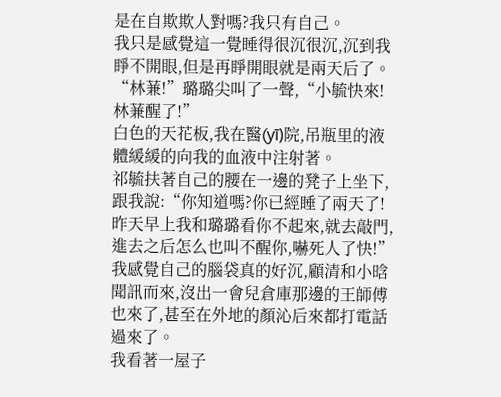是在自欺欺人對嗎?我只有自己。
我只是感覺這一覺睡得很沉很沉,沉到我睜不開眼,但是再睜開眼就是兩天后了。
“林蒹!”璐璐尖叫了一聲,“小毓快來!林蒹醒了!”
白色的天花板,我在醫(yī)院,吊瓶里的液體緩緩的向我的血液中注射著。
祁毓扶著自己的腰在一邊的凳子上坐下,跟我說:“你知道嗎?你已經睡了兩天了!昨天早上我和璐璐看你不起來,就去敲門,進去之后怎么也叫不醒你,嚇死人了快!”
我感覺自己的腦袋真的好沉,顧清和小晗聞訊而來,沒出一會兒倉庫那邊的王師傅也來了,甚至在外地的顏沁后來都打電話過來了。
我看著一屋子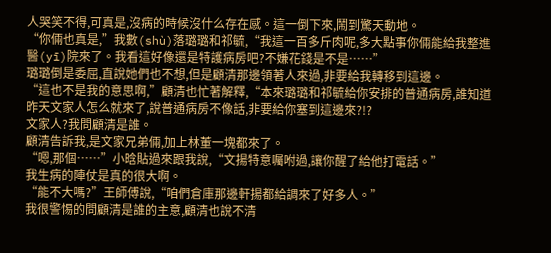人哭笑不得,可真是,沒病的時候沒什么存在感。這一倒下來,鬧到驚天動地。
“你倆也真是,”我數(shù)落璐璐和祁毓,“我這一百多斤肉呢,多大點事你倆能給我整進醫(yī)院來了。我看這好像還是特護病房吧?不嫌花錢是不是……”
璐璐倒是委屈,直說她們也不想,但是顧清那邊領著人來過,非要給我轉移到這邊。
“這也不是我的意思啊,”顧清也忙著解釋,“本來璐璐和祁毓給你安排的普通病房,誰知道昨天文家人怎么就來了,說普通病房不像話,非要給你塞到這邊來?!?
文家人?我問顧清是誰。
顧清告訴我,是文家兄弟倆,加上林董一塊都來了。
“嗯,那個……”小晗貼過來跟我說,“文揚特意囑咐過,讓你醒了給他打電話。”
我生病的陣仗是真的很大啊。
“能不大嗎?”王師傅說,“咱們倉庫那邊軒揚都給調來了好多人。”
我很警惕的問顧清是誰的主意,顧清也說不清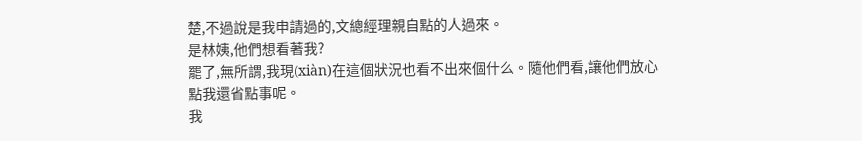楚,不過說是我申請過的,文總經理親自點的人過來。
是林姨,他們想看著我?
罷了,無所謂,我現(xiàn)在這個狀況也看不出來個什么。隨他們看,讓他們放心點我還省點事呢。
我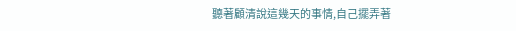聽著顧清說這幾天的事情,自己擺弄著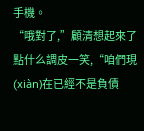手機。
“哦對了,”顧清想起來了點什么調皮一笑,“咱們現(xiàn)在已經不是負債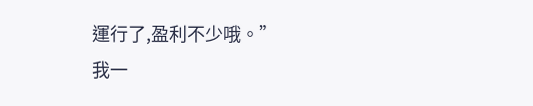運行了,盈利不少哦。”
我一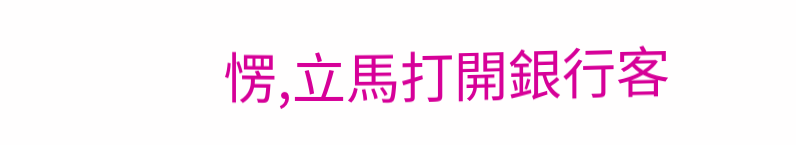愣,立馬打開銀行客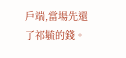戶端,當場先還了祁毓的錢。